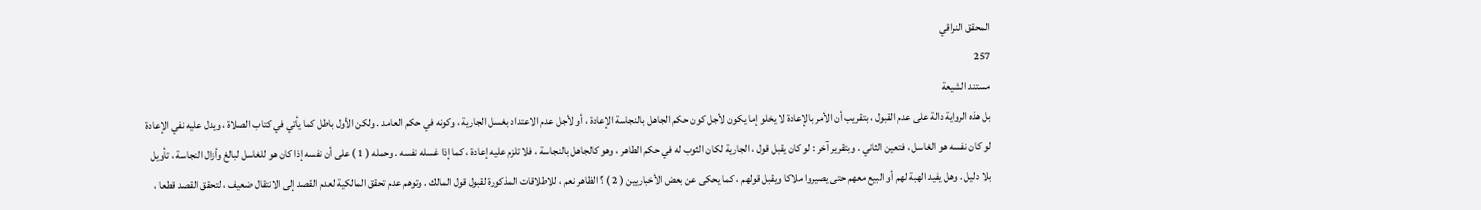المحقق النراقي
257
مستند الشيعة
بل هذه الرواية دالة على عدم القبول ، بتقريب أن الأمر بالإعادة لا يخلو إما يكون لأجل كون حكم الجاهل بالنجاسة الإعادة ، أو لأجل عدم الاعتداد بغسل الجارية ، وكونه في حكم العامد . ولكن الأول باطل كما يأتي في كتاب الصلاة ، ويدل عليه نفي الإعادة لو كان نفسه هو الغاسل ، فتعين الثاني . وبتقرير آخر : لو كان يقبل قول ، الجارية لكان الثوب له في حكم الطاهر ، وهو كالجاهل بالنجاسة ، فلا تلزم عليه إعادة ، كما إذا غسله نفسه . وحمله ( 1 ) على أن نفسه إذا كان هو للغاسل لبالغ وأزال النجاسة ، تأويل بلا دليل . وهل يفيد الهبة لهم أو البيع معهم حتى يصيروا ملاكا ويقبل قولهم ، كما يحكى عن بعض الأخباريين ( 2 ) ؟ الظاهر نعم ، للاطلاقات المذكورة لقبول قول المالك . وتوهم عدم تحقق المالكية لعدم القصد إلى الانتقال ضعيف ، لتحقق القصد قطعا ،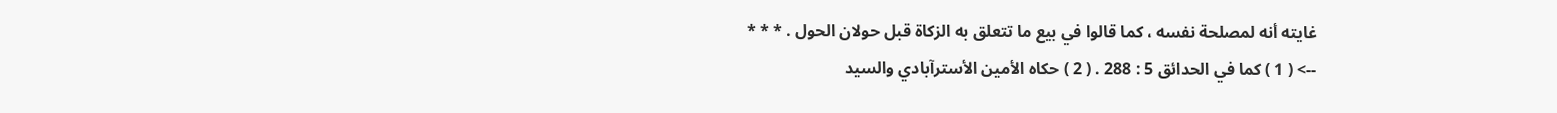غايته أنه لمصلحة نفسه ، كما قالوا في بيع ما تتعلق به الزكاة قبل حولان الحول . * * *
--> ( 1 ) كما في الحدائق 5 : 288 . ( 2 ) حكاه الأمين الأسترآبادي والسيد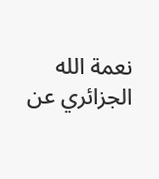نعمة الله الجزائري عن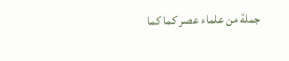جملة من علماء عصر كما كما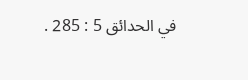في الحدائق 5 : 285 .